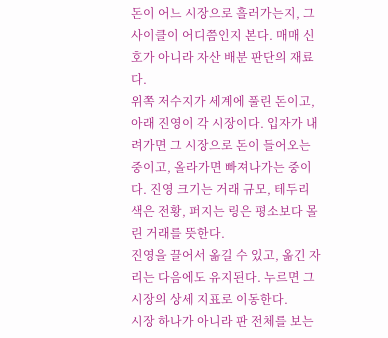돈이 어느 시장으로 흘러가는지, 그 사이클이 어디쯤인지 본다. 매매 신호가 아니라 자산 배분 판단의 재료다.
위쪽 저수지가 세계에 풀린 돈이고, 아래 진영이 각 시장이다. 입자가 내려가면 그 시장으로 돈이 들어오는 중이고, 올라가면 빠져나가는 중이다. 진영 크기는 거래 규모, 테두리 색은 전황, 퍼지는 링은 평소보다 몰린 거래를 뜻한다.
진영을 끌어서 옮길 수 있고, 옮긴 자리는 다음에도 유지된다. 누르면 그 시장의 상세 지표로 이동한다.
시장 하나가 아니라 판 전체를 보는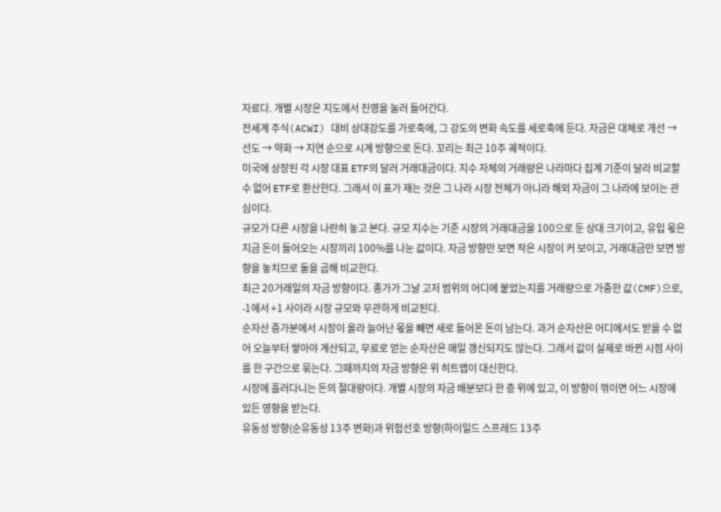자료다. 개별 시장은 지도에서 진영을 눌러 들어간다.
전세계 주식(ACWI) 대비 상대강도를 가로축에, 그 강도의 변화 속도를 세로축에 둔다. 자금은 대체로 개선 → 선도 → 약화 → 지연 순으로 시계 방향으로 돈다. 꼬리는 최근 10주 궤적이다.
미국에 상장된 각 시장 대표 ETF의 달러 거래대금이다. 지수 자체의 거래량은 나라마다 집계 기준이 달라 비교할 수 없어 ETF로 환산한다. 그래서 이 표가 재는 것은 그 나라 시장 전체가 아니라 해외 자금이 그 나라에 보이는 관심이다.
규모가 다른 시장을 나란히 놓고 본다. 규모 지수는 기준 시장의 거래대금을 100으로 둔 상대 크기이고, 유입 몫은 지금 돈이 들어오는 시장끼리 100%를 나눈 값이다. 자금 방향만 보면 작은 시장이 커 보이고, 거래대금만 보면 방향을 놓치므로 둘을 곱해 비교한다.
최근 20거래일의 자금 방향이다. 종가가 그날 고저 범위의 어디에 붙었는지를 거래량으로 가중한 값(CMF)으로, -1에서 +1 사이라 시장 규모와 무관하게 비교된다.
순자산 증가분에서 시장이 올라 늘어난 몫을 빼면 새로 들어온 돈이 남는다. 과거 순자산은 어디에서도 받을 수 없어 오늘부터 쌓아야 계산되고, 무료로 얻는 순자산은 매일 갱신되지도 않는다. 그래서 값이 실제로 바뀐 시점 사이를 한 구간으로 묶는다. 그때까지의 자금 방향은 위 히트맵이 대신한다.
시장에 흘러다니는 돈의 절대량이다. 개별 시장의 자금 배분보다 한 층 위에 있고, 이 방향이 꺾이면 어느 시장에 있든 영향을 받는다.
유동성 방향(순유동성 13주 변화)과 위험선호 방향(하이일드 스프레드 13주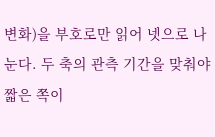변화)을 부호로만 읽어 넷으로 나눈다. 두 축의 관측 기간을 맞춰야 짧은 쪽이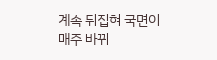계속 뒤집혀 국면이 매주 바뀌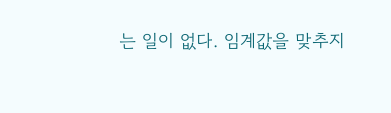는 일이 없다. 임계값을 맞추지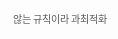않는 규칙이라 과최적화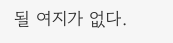될 여지가 없다.